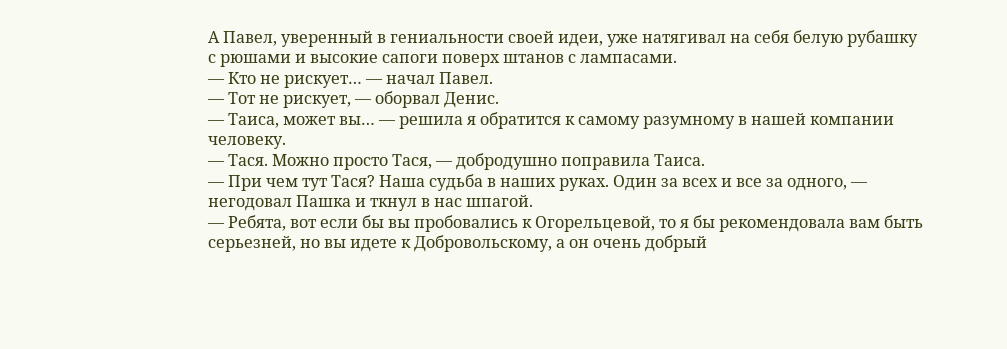А Павел, уверенный в гениальности своей идеи, уже натягивал на себя белую рубашку с рюшами и высокие сапоги поверх штанов с лампасами.
— Кто не рискует… — начал Павел.
— Тот не рискует, — оборвал Денис.
— Таиса, может вы… — решила я обратится к самому разумному в нашей компании человеку.
— Тася. Можно просто Тася, — добродушно поправила Таиса.
— При чем тут Тася? Наша судьба в наших руках. Один за всех и все за одного, — негодовал Пашка и ткнул в нас шпагой.
— Ребята, вот если бы вы пробовались к Огорельцевой, то я бы рекомендовала вам быть серьезней, но вы идете к Добровольскому, а он очень добрый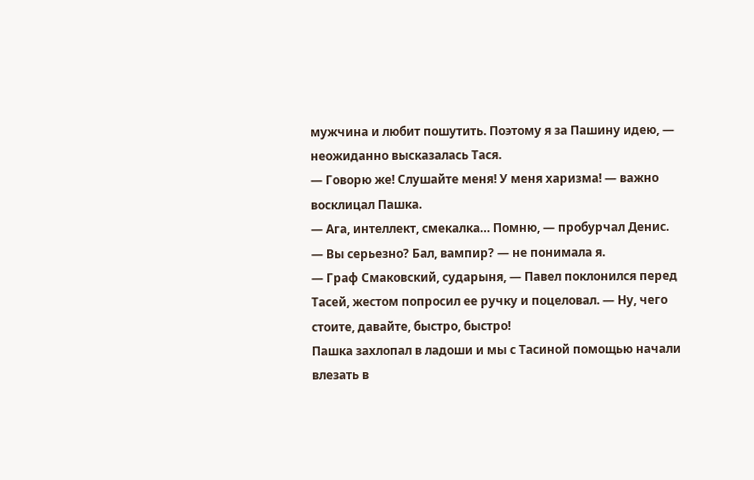мужчина и любит пошутить. Поэтому я за Пашину идею, — неожиданно высказалась Тася.
— Говорю же! Слушайте меня! У меня харизма! — важно восклицал Пашка.
— Ага, интеллект, смекалка… Помню, — пробурчал Денис.
— Вы серьезно? Бал, вампир? — не понимала я.
— Граф Смаковский, сударыня, — Павел поклонился перед Тасей, жестом попросил ее ручку и поцеловал. — Ну, чего стоите, давайте, быстро, быстро!
Пашка захлопал в ладоши и мы с Тасиной помощью начали влезать в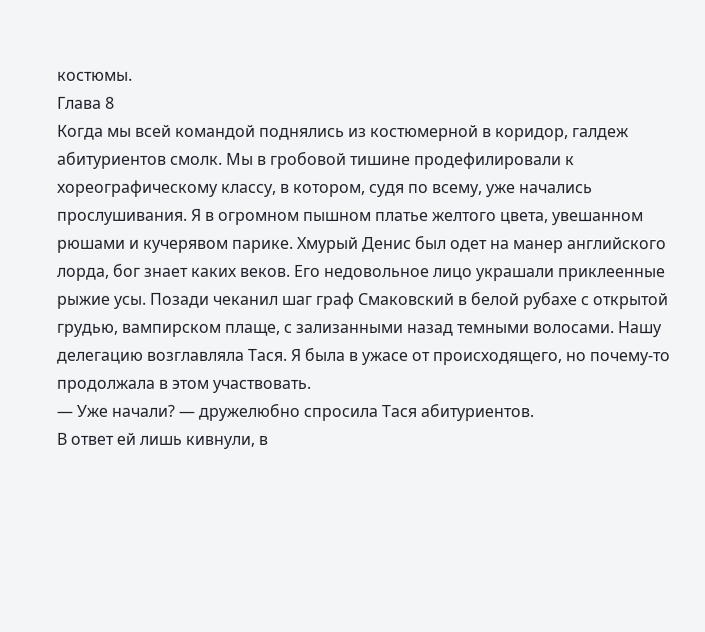костюмы.
Глава 8
Когда мы всей командой поднялись из костюмерной в коридор, галдеж абитуриентов смолк. Мы в гробовой тишине продефилировали к хореографическому классу, в котором, судя по всему, уже начались прослушивания. Я в огромном пышном платье желтого цвета, увешанном рюшами и кучерявом парике. Хмурый Денис был одет на манер английского лорда, бог знает каких веков. Его недовольное лицо украшали приклеенные рыжие усы. Позади чеканил шаг граф Смаковский в белой рубахе с открытой грудью, вампирском плаще, с зализанными назад темными волосами. Нашу делегацию возглавляла Тася. Я была в ужасе от происходящего, но почему-то продолжала в этом участвовать.
— Уже начали? — дружелюбно спросила Тася абитуриентов.
В ответ ей лишь кивнули, в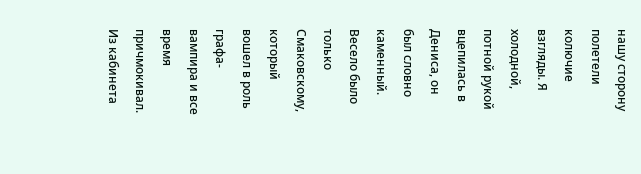нашу сторону полетели колючие взгляды. Я холодной, потной рукой вцепилась в Дениса, он был словно каменный. Весело было только Смаковскому, который вошел в роль графа-вампира и все время причмокивал. Из кабинета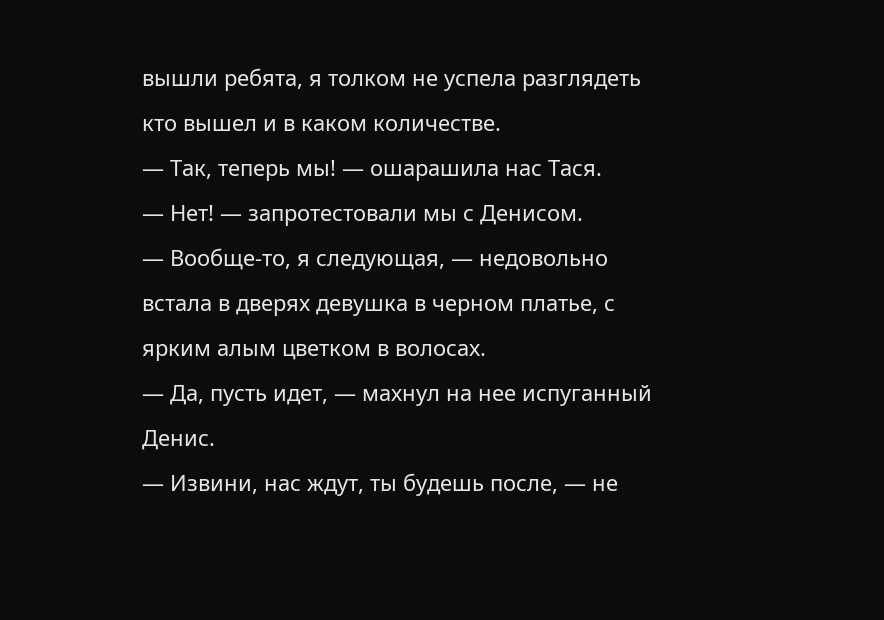вышли ребята, я толком не успела разглядеть кто вышел и в каком количестве.
— Так, теперь мы! — ошарашила нас Тася.
— Нет! — запротестовали мы с Денисом.
— Вообще-то, я следующая, — недовольно встала в дверях девушка в черном платье, с ярким алым цветком в волосах.
— Да, пусть идет, — махнул на нее испуганный Денис.
— Извини, нас ждут, ты будешь после, — не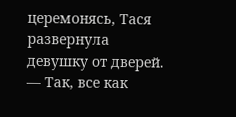церемонясь, Тася развернула девушку от дверей.
— Так, все как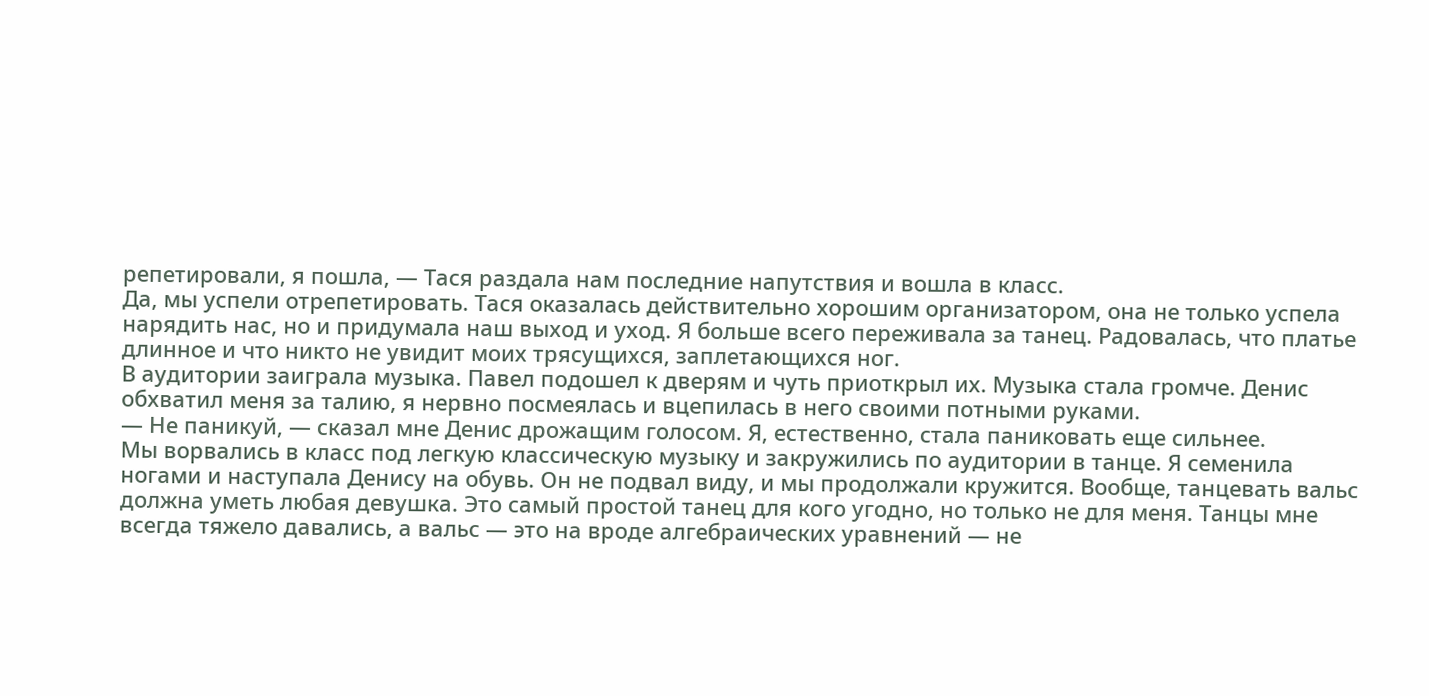репетировали, я пошла, — Тася раздала нам последние напутствия и вошла в класс.
Да, мы успели отрепетировать. Тася оказалась действительно хорошим организатором, она не только успела нарядить нас, но и придумала наш выход и уход. Я больше всего переживала за танец. Радовалась, что платье длинное и что никто не увидит моих трясущихся, заплетающихся ног.
В аудитории заиграла музыка. Павел подошел к дверям и чуть приоткрыл их. Музыка стала громче. Денис обхватил меня за талию, я нервно посмеялась и вцепилась в него своими потными руками.
— Не паникуй, — сказал мне Денис дрожащим голосом. Я, естественно, стала паниковать еще сильнее.
Мы ворвались в класс под легкую классическую музыку и закружились по аудитории в танце. Я семенила ногами и наступала Денису на обувь. Он не подвал виду, и мы продолжали кружится. Вообще, танцевать вальс должна уметь любая девушка. Это самый простой танец для кого угодно, но только не для меня. Танцы мне всегда тяжело давались, а вальс — это на вроде алгебраических уравнений — не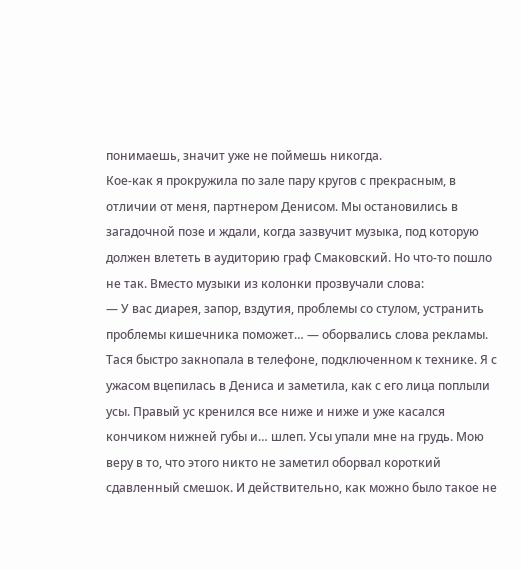понимаешь, значит уже не поймешь никогда.
Кое-как я прокружила по зале пару кругов с прекрасным, в отличии от меня, партнером Денисом. Мы остановились в загадочной позе и ждали, когда зазвучит музыка, под которую должен влететь в аудиторию граф Смаковский. Но что-то пошло не так. Вместо музыки из колонки прозвучали слова:
— У вас диарея, запор, вздутия, проблемы со стулом, устранить проблемы кишечника поможет… — оборвались слова рекламы.
Тася быстро закнопала в телефоне, подключенном к технике. Я с ужасом вцепилась в Дениса и заметила, как с его лица поплыли усы. Правый ус кренился все ниже и ниже и уже касался кончиком нижней губы и… шлеп. Усы упали мне на грудь. Мою веру в то, что этого никто не заметил оборвал короткий сдавленный смешок. И действительно, как можно было такое не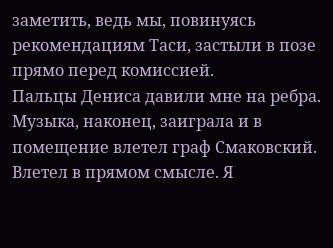заметить, ведь мы, повинуясь рекомендациям Таси, застыли в позе прямо перед комиссией.
Пальцы Дениса давили мне на ребра. Музыка, наконец, заиграла и в помещение влетел граф Смаковский. Влетел в прямом смысле. Я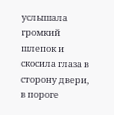услышала громкий шлепок и скосила глаза в сторону двери, в пороге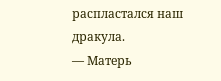распластался наш дракула.
— Матерь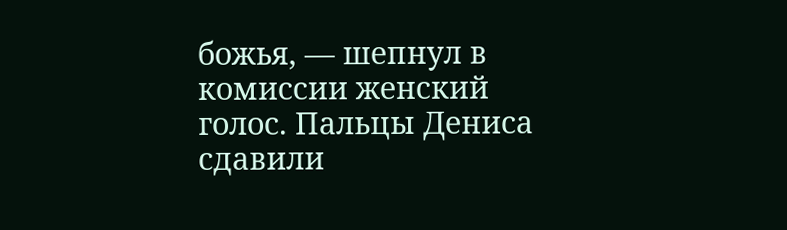божья, — шепнул в комиссии женский голос. Пальцы Дениса сдавили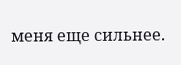меня еще сильнее.